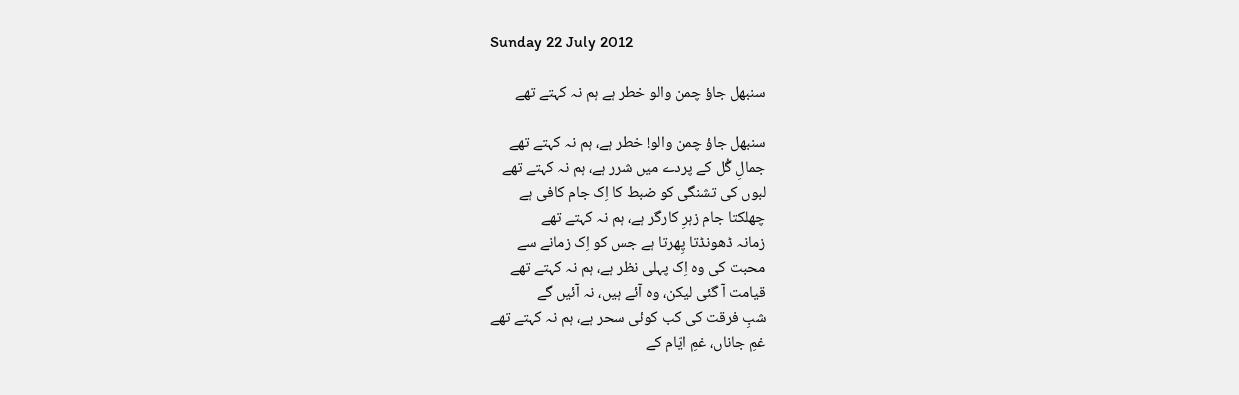Sunday 22 July 2012

سنبھل جاؤ چمن والو خطر ہے ہم نہ کہتے تھے

سنبھل جاؤ چمن والو! خطر ہے، ہم نہ کہتے تھے
جمالِ گُل کے پردے میں شرر ہے، ہم نہ کہتے تھے
لبوں کی تشنگی کو ضبط کا اِک جام کافی ہے
چھلکتا جام زہرِ کارگر ہے، ہم نہ کہتے تھے
زمانہ ڈھونڈتا پِھرتا ہے جس کو اِک زمانے سے
محبت کی وہ اِک پہلی نظر ہے، ہم نہ کہتے تھے
قیامت آ گئی لیکن، وہ آئے ہیں، نہ آئیں گے
شبِ فرقت کی کب کوئی سحر ہے، ہم نہ کہتے تھے
غمِ جاناں، غمِ ایّام کے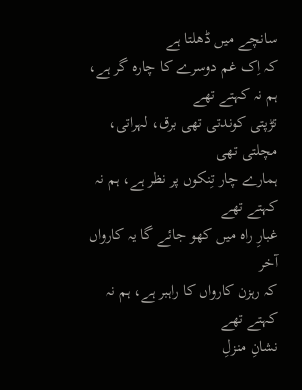سانچے میں ڈھلتا ہے
کہ اِک غم دوسرے کا چارہ گر ہے، ہم نہ کہتے تھے
تڑپتی کوندتی تھی برق، لہراتی، مچلتی تھی
ہمارے چار تِنکوں پر نظر ہے، ہم نہ کہتے تھے
غبارِ راہ میں کھو جائے گا یہ کارواں آخر
کہ رہزن کارواں کا راہبر ہے، ہم نہ کہتے تھے
نشانِ منزلِ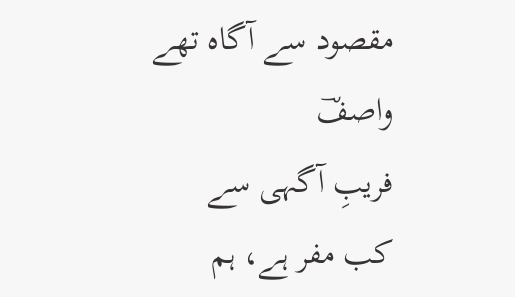مقصود سے آگاہ تھے واصفؔ
فریبِ آگہی سے کب مفر ہے، ہم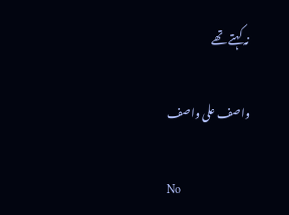نہ کہتے تھے

واصف علی واصف

No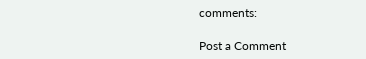comments:

Post a Comment